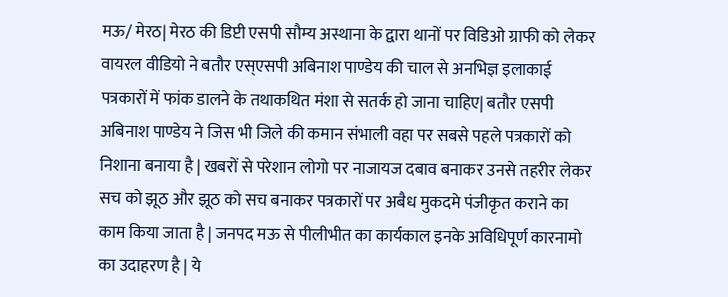मऊ/ मेरठ| मेरठ की डिप्टी एसपी सौम्य अस्थाना के द्वारा थानों पर विडिओ ग्राफी को लेकर वायरल वीडियो ने बतौर एस्एसपी अबिनाश पाण्डेय की चाल से अनभिज्ञ इलाकाई पत्रकारों में फांक डालने के तथाकथित मंशा से सतर्क हो जाना चाहिए| बतौर एसपी अबिनाश पाण्डेय ने जिस भी जिले की कमान संभाली वहा पर सबसे पहले पत्रकारों को निशाना बनाया है | खबरों से परेशान लोगो पर नाजायज दबाव बनाकर उनसे तहरीर लेकर सच को झूठ और झूठ को सच बनाकर पत्रकारों पर अबैध मुकदमे पंजीकृत कराने का काम किया जाता है | जनपद मऊ से पीलीभीत का कार्यकाल इनके अविधिपूर्ण कारनामो का उदाहरण है | ये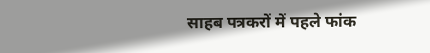साहब पत्रकरों में पहले फांक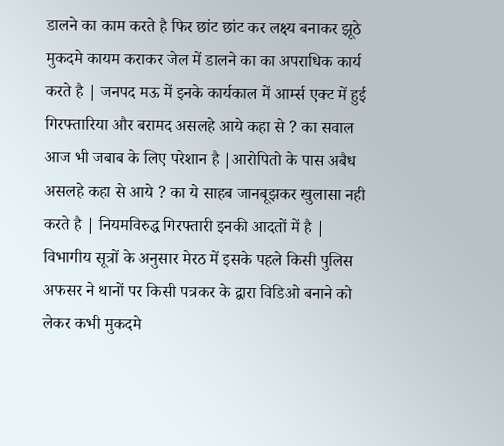डालने का काम करते है फिर छांट छांट कर लक्ष्य बनाकर झूठे मुकदमे कायम कराकर जेल में डालने का का अपराधिक कार्य करते है | जनपद मऊ में इनके कार्यकाल में आर्म्स एक्ट में हुई गिरफ्तारिया और बरामद असलहे आये कहा से ? का सवाल आज भी जबाब के लिए परेशान है |आरोपितो के पास अबैध असलहे कहा से आये ? का ये साहब जानबूझकर खुलासा नही करते है | नियमविरुद्ध गिरफ्तारी इनकी आदतों में है |
विभागीय सूत्रों के अनुसार मेरठ में इसके पहले किसी पुलिस अफसर ने थानों पर किसी पत्रकर के द्वारा विडिओ बनाने को लेकर कभी मुकदमे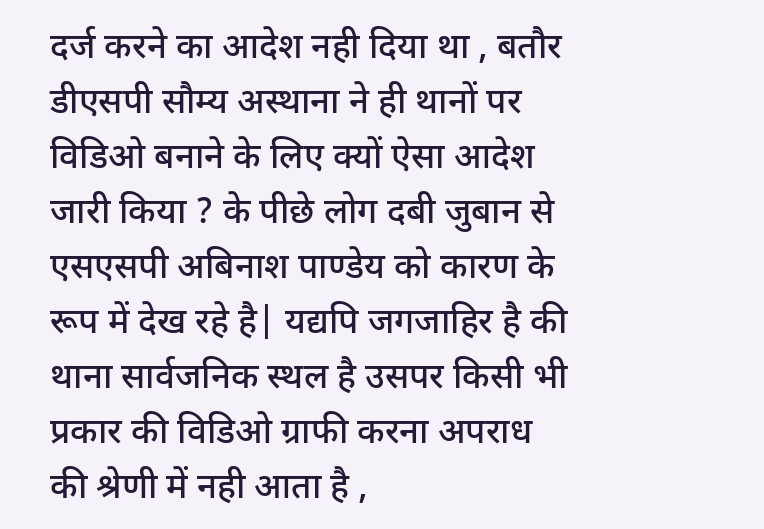दर्ज करने का आदेश नही दिया था , बतौर डीएसपी सौम्य अस्थाना ने ही थानों पर विडिओ बनाने के लिए क्यों ऐसा आदेश जारी किया ? के पीछे लोग दबी जुबान से एसएसपी अबिनाश पाण्डेय को कारण के रूप में देख रहे है| यद्यपि जगजाहिर है की थाना सार्वजनिक स्थल है उसपर किसी भी प्रकार की विडिओ ग्राफी करना अपराध की श्रेणी में नही आता है ,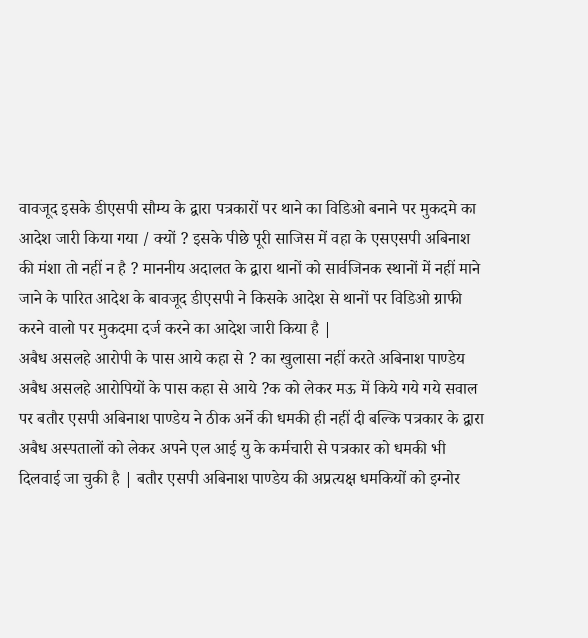वावजूद इसके डीएसपी सौम्य के द्वारा पत्रकारों पर थाने का विडिओ बनाने पर मुकदमे का आदेश जारी किया गया / क्यों ? इसके पीछे पूरी साजिस में वहा के एसएसपी अबिनाश की मंशा तो नहीं न है ? माननीय अदालत के द्वारा थानों को सार्वजिनक स्थानों में नहीं माने जाने के पारित आदेश के बावजूद डीएसपी ने किसके आदेश से थानों पर विडिओ ग्राफी करने वालो पर मुकदमा दर्ज करने का आदेश जारी किया है |
अबैध असलहे आरोपी के पास आये कहा से ? का खुलासा नहीं करते अबिनाश पाण्डेय
अबैध असलहे आरोपियों के पास कहा से आये ?क को लेकर मऊ में किये गये गये सवाल पर बतौर एसपी अबिनाश पाण्डेय ने ठीक अर्ने की धमकी ही नहीं दी बल्कि पत्रकार के द्वारा अबैध अस्पतालों को लेकर अपने एल आई यु के कर्मचारी से पत्रकार को धमकी भी दिलवाई जा चुकी है | बतौर एसपी अबिनाश पाण्डेय की अप्रत्यक्ष धमकियों को इग्नोर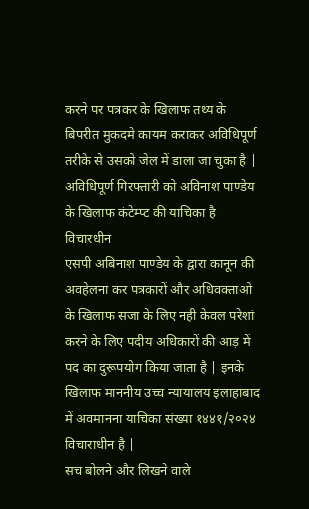करने पर पत्रकर के खिलाफ तथ्य के बिपरीत मुकदमे कायम कराकर अविधिपूर्ण तरीके से उसको जेल में डाला जा चुका है |
अविधिपूर्ण गिरफ्तारी को अविनाश पाण्डेय के खिलाफ कंटेम्प्ट की याचिका है विचारधीन
एसपी अबिनाश पाण्डेय के द्वारा कानून की अवहेलना कर पत्रकारों और अधिवक्ताओ के खिलाफ सजा के लिए नही केवल परेशां करने के लिए पदीय अधिकारों की आड़ में पद का दुरूपयोग किया जाता है | इनके खिलाफ माननीय उच्च न्यायालय इलाहाबाद में अवमानना याचिका संख्या १४४१/२०२४ विचाराधीन है |
सच बोलने और लिखने वाले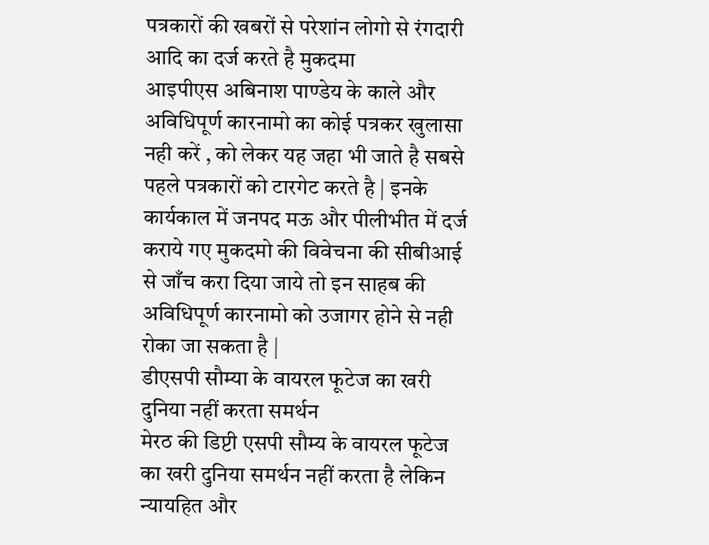पत्रकारों की खबरों से परेशांन लोगो से रंगदारी आदि का दर्ज करते है मुकदमा
आइपीएस अबिनाश पाण्डेय के काले और अविधिपूर्ण कारनामो का कोई पत्रकर खुलासा नही करें , को लेकर यह जहा भी जाते है सबसे पहले पत्रकारों को टारगेट करते है | इनके कार्यकाल में जनपद मऊ और पीलीभीत में दर्ज कराये गए मुकदमो की विवेचना की सीबीआई से जाँच करा दिया जाये तो इन साहब की अविधिपूर्ण कारनामो को उजागर होने से नही रोका जा सकता है |
डीएसपी सौम्या के वायरल फूटेज का खरी दुनिया नहीं करता समर्थन
मेरठ की डिप्टी एसपी सौम्य के वायरल फूटेज का खरी दुनिया समर्थन नहीं करता है लेकिन न्यायहित और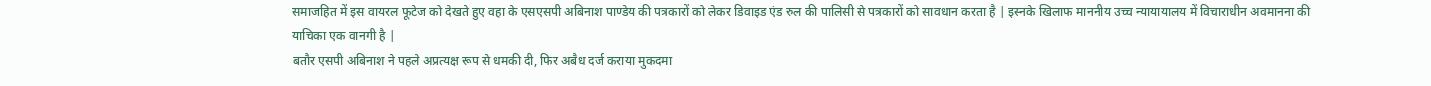समाजहित में इस वायरल फूटेज को देखते हुए वहा के एसएसपी अबिनाश पाण्डेय की पत्रकारों को लेकर डिवाइड एंड रुल की पालिसी से पत्रकारों को सावधान करता है | इस्नके खिलाफ माननीय उच्च न्यायायालय में विचाराधीन अवमानना की याचिका एक वानगी है |
बतौर एसपी अबिनाश ने पहले अप्रत्यक्ष रूप से धमकी दी, फिर अबैध दर्ज कराया मुकदमा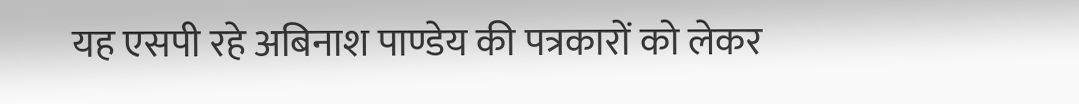यह एसपी रहे अबिनाश पाण्डेय की पत्रकारों को लेकर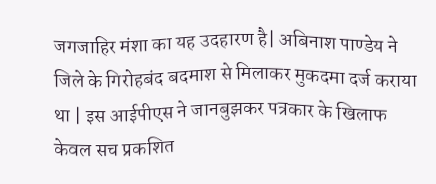जगजाहिर मंशा का यह उदहारण है| अबिनाश पाण्डेय ने जिले के गिरोहबंद बदमाश से मिलाकर मुकदमा दर्ज कराया था | इस आईपीएस ने जानबुझकर पत्रकार के खिलाफ केवल सच प्रकशित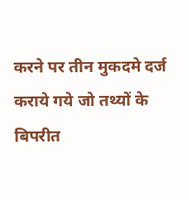करने पर तीन मुकदमे दर्ज कराये गये जो तथ्यों के बिपरीत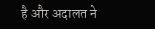है और अदालत ने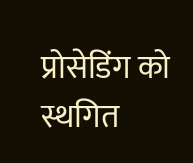प्रोसेडिंग को स्थगित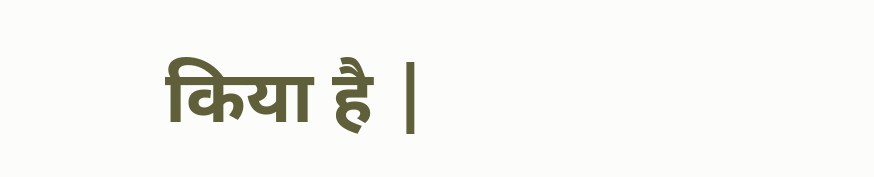किया है |